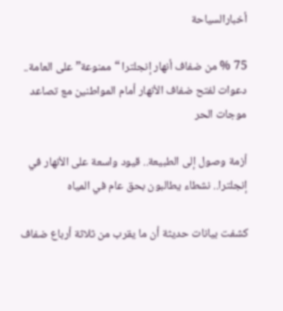أخبارالسياحة

75 % من ضفاف أنهار إنجلترا “ممنوعة” على العامة.. دعوات لفتح ضفاف الأنهار أمام المواطنين مع تصاعد موجات الحر

أزمة وصول إلى الطبيعة.. قيود واسعة على الأنهار في إنجلترا.. نشطاء يطالبون بحق عام في المياه

كشفت بيانات حديثة أن ما يقرب من ثلاثة أرباع ضفاف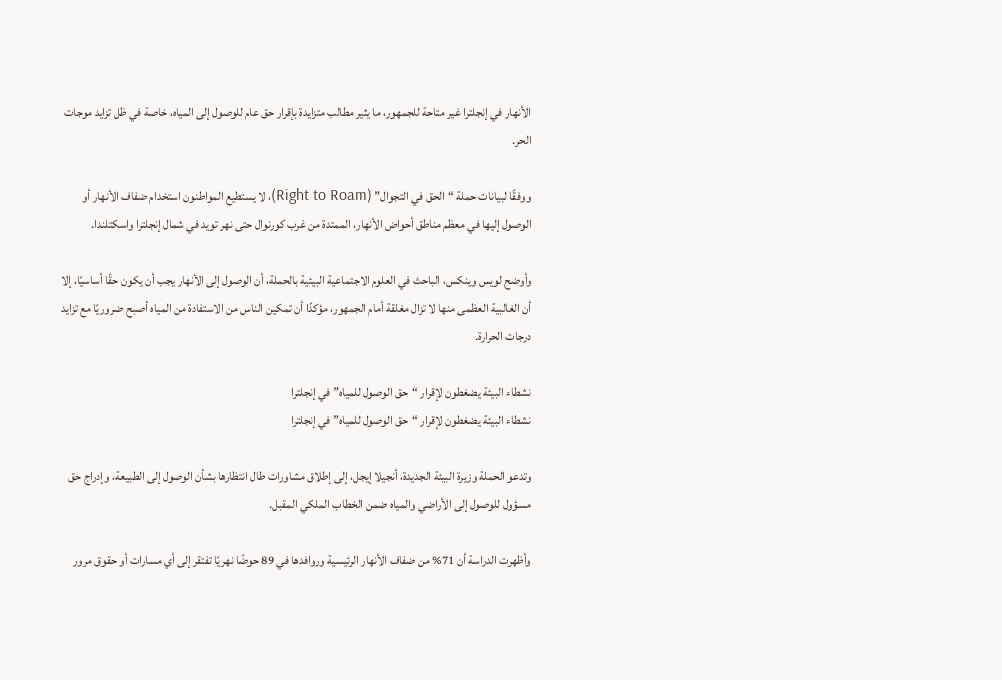الأنهار في إنجلترا غير متاحة للجمهور، ما يثير مطالب متزايدة بإقرار حق عام للوصول إلى المياه، خاصة في ظل تزايد موجات الحر.

ووفقًا لبيانات حملة “الحق في التجوال” (Right to Roam)، لا يستطيع المواطنون استخدام ضفاف الأنهار أو الوصول إليها في معظم مناطق أحواض الأنهار، الممتدة من غرب كورنوال حتى نهر تويد في شمال إنجلترا واسكتلندا.

وأوضح لويس وينكس، الباحث في العلوم الاجتماعية البيئية بالحملة، أن الوصول إلى الأنهار يجب أن يكون حقًا أساسيًا، إلا أن الغالبية العظمى منها لا تزال مغلقة أمام الجمهور، مؤكدًا أن تمكين الناس من الاستفادة من المياه أصبح ضروريًا مع تزايد درجات الحرارة.

نشطاء البيئة يضغطون لإقرار “حق الوصول للمياه” في إنجلترا
نشطاء البيئة يضغطون لإقرار “حق الوصول للمياه” في إنجلترا

وتدعو الحملة وزيرة البيئة الجديدة، أنجيلا إيجل، إلى إطلاق مشاورات طال انتظارها بشأن الوصول إلى الطبيعة، وإدراج حق مسؤول للوصول إلى الأراضي والمياه ضمن الخطاب الملكي المقبل.

وأظهرت الدراسة أن 71% من ضفاف الأنهار الرئيسية وروافدها في 89 حوضًا نهريًا تفتقر إلى أي مسارات أو حقوق مرور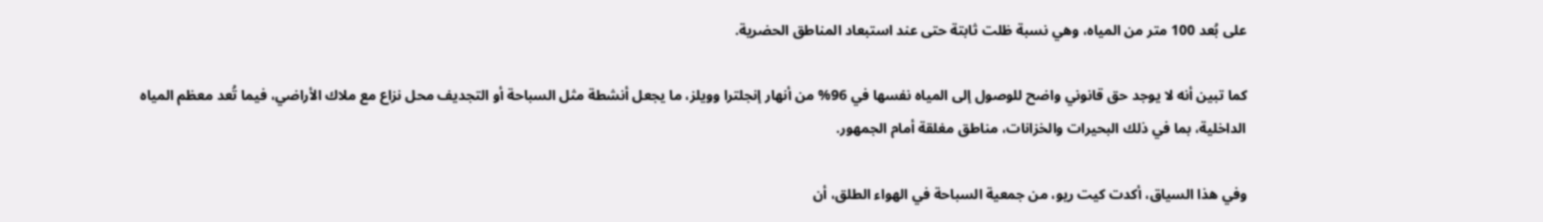على بُعد 100 متر من المياه، وهي نسبة ظلت ثابتة حتى عند استبعاد المناطق الحضرية.

كما تبين أنه لا يوجد حق قانوني واضح للوصول إلى المياه نفسها في 96% من أنهار إنجلترا وويلز، ما يجعل أنشطة مثل السباحة أو التجديف محل نزاع مع ملاك الأراضي، فيما تُعد معظم المياه الداخلية، بما في ذلك البحيرات والخزانات، مناطق مغلقة أمام الجمهور.

وفي هذا السياق، أكدت كيت ريو، من جمعية السباحة في الهواء الطلق، أن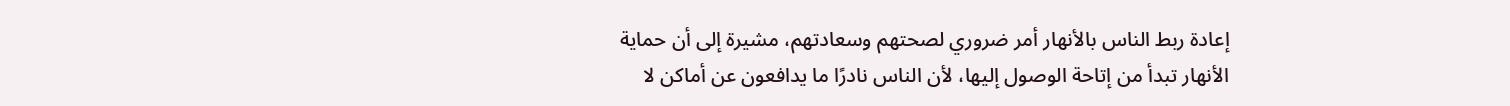إعادة ربط الناس بالأنهار أمر ضروري لصحتهم وسعادتهم، مشيرة إلى أن حماية الأنهار تبدأ من إتاحة الوصول إليها، لأن الناس نادرًا ما يدافعون عن أماكن لا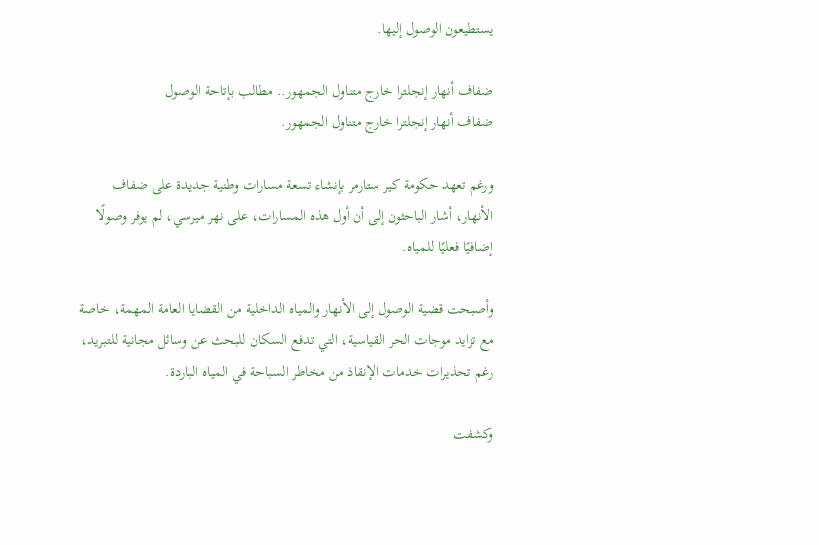يستطيعون الوصول إليها.

ضفاف أنهار إنجلترا خارج متناول الجمهور.. مطالب بإتاحة الوصول
ضفاف أنهار إنجلترا خارج متناول الجمهور.

ورغم تعهد حكومة كير ستارمر بإنشاء تسعة مسارات وطنية جديدة على ضفاف الأنهار، أشار الباحثون إلى أن أول هذه المسارات، على نهر ميرسي، لم يوفر وصولًا إضافيًا فعليًا للمياه.

وأصبحت قضية الوصول إلى الأنهار والمياه الداخلية من القضايا العامة المهمة، خاصة مع تزايد موجات الحر القياسية، التي تدفع السكان للبحث عن وسائل مجانية للتبريد، رغم تحذيرات خدمات الإنقاذ من مخاطر السباحة في المياه الباردة.

وكشفت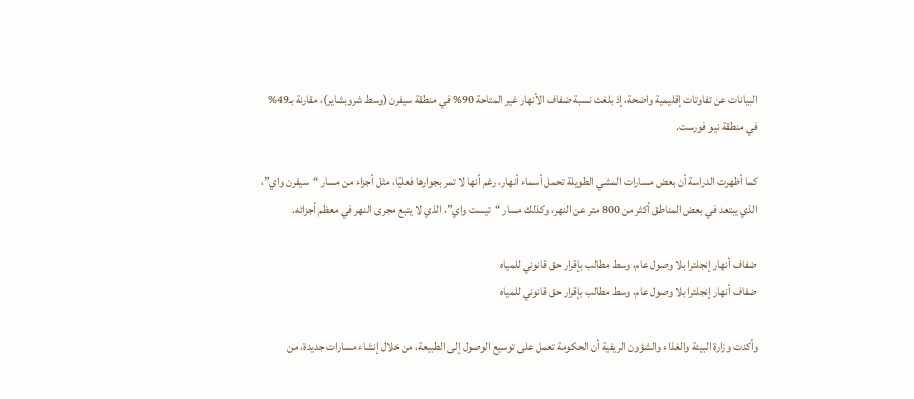البيانات عن تفاوتات إقليمية واضحة، إذ بلغت نسبة ضفاف الأنهار غير المتاحة 90% في منطقة سيفرن (وسط شروبشاير)، مقارنة بـ49% في منطقة نيو فورست.

كما أظهرت الدراسة أن بعض مسارات المشي الطويلة تحمل أسماء أنهار، رغم أنها لا تمر بجوارها فعليًا، مثل أجزاء من مسار “سيفرن واي”، الذي يبتعد في بعض المناطق أكثر من 800 متر عن النهر، وكذلك مسار “تيست واي”، الذي لا يتبع مجرى النهر في معظم أجزائه.

ضفاف أنهار إنجلترا بلا وصول عام، وسط مطالب بإقرار حق قانوني للمياه
ضفاف أنهار إنجلترا بلا وصول عام، وسط مطالب بإقرار حق قانوني للمياه

وأكدت وزارة البيئة والغذاء والشؤون الريفية أن الحكومة تعمل على توسيع الوصول إلى الطبيعة، من خلال إنشاء مسارات جديدة، من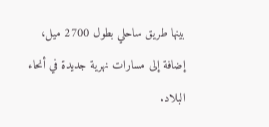بينها طريق ساحلي بطول 2700 ميل، إضافة إلى مسارات نهرية جديدة في أنحاء البلاد.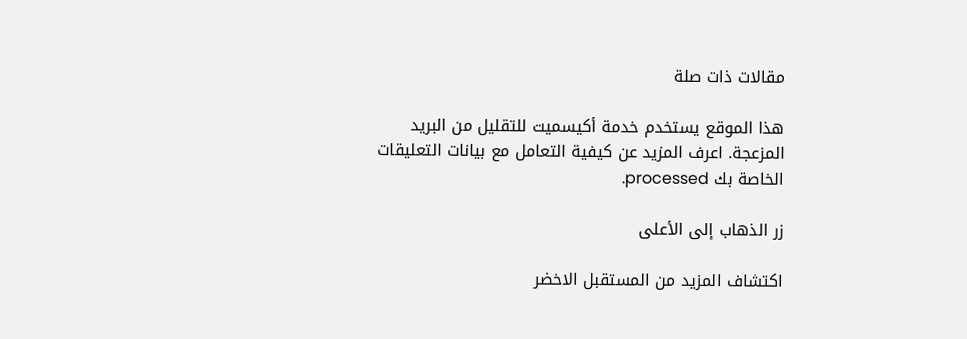مقالات ذات صلة

هذا الموقع يستخدم خدمة أكيسميت للتقليل من البريد المزعجة. اعرف المزيد عن كيفية التعامل مع بيانات التعليقات الخاصة بك processed.

زر الذهاب إلى الأعلى

اكتشاف المزيد من المستقبل الاخضر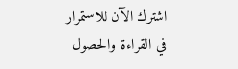اشترك الآن للاستمرار في القراءة والحصول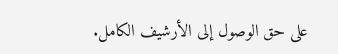على حق الوصول إلى الأرشيف الكامل.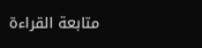متابعة القراءة